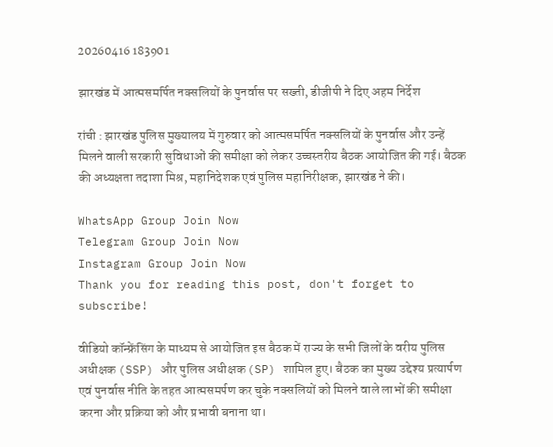20260416 183901

झारखंड में आत्मसमर्पित नक्सलियों के पुनर्वास पर सख्ती, डीजीपी ने दिए अहम निर्देश

रांची : झारखंड पुलिस मुख्यालय में गुरुवार को आत्मसमर्पित नक्सलियों के पुनर्वास और उन्हें मिलने वाली सरकारी सुविधाओं की समीक्षा को लेकर उच्चस्तरीय बैठक आयोजित की गई। बैठक की अध्यक्षता तदाशा मिश्र, महानिदेशक एवं पुलिस महानिरीक्षक, झारखंड ने की।

WhatsApp Group Join Now
Telegram Group Join Now
Instagram Group Join Now
Thank you for reading this post, don't forget to subscribe!

वीडियो कॉन्फ्रेंसिंग के माध्यम से आयोजित इस बैठक में राज्य के सभी जिलों के वरीय पुलिस अधीक्षक (SSP) और पुलिस अधीक्षक (SP) शामिल हुए। बैठक का मुख्य उद्देश्य प्रत्यार्पण एवं पुनर्वास नीति के तहत आत्मसमर्पण कर चुके नक्सलियों को मिलने वाले लाभों की समीक्षा करना और प्रक्रिया को और प्रभावी बनाना था।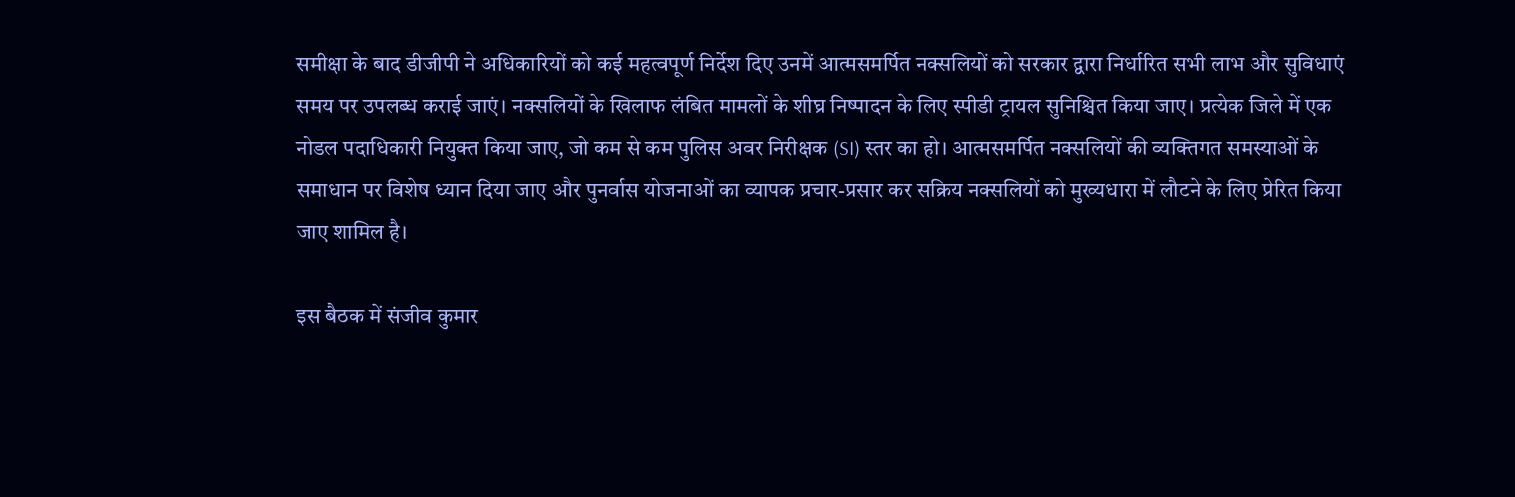समीक्षा के बाद डीजीपी ने अधिकारियों को कई महत्वपूर्ण निर्देश दिए उनमें आत्मसमर्पित नक्सलियों को सरकार द्वारा निर्धारित सभी लाभ और सुविधाएं समय पर उपलब्ध कराई जाएं। नक्सलियों के खिलाफ लंबित मामलों के शीघ्र निष्पादन के लिए स्पीडी ट्रायल सुनिश्चित किया जाए। प्रत्येक जिले में एक नोडल पदाधिकारी नियुक्त किया जाए, जो कम से कम पुलिस अवर निरीक्षक (SI) स्तर का हो। आत्मसमर्पित नक्सलियों की व्यक्तिगत समस्याओं के समाधान पर विशेष ध्यान दिया जाए और पुनर्वास योजनाओं का व्यापक प्रचार-प्रसार कर सक्रिय नक्सलियों को मुख्यधारा में लौटने के लिए प्रेरित किया जाए शामिल है।

इस बैठक में संजीव कुमार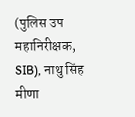(पुलिस उप महानिरीक्षक, SIB), नाथु सिंह मीणा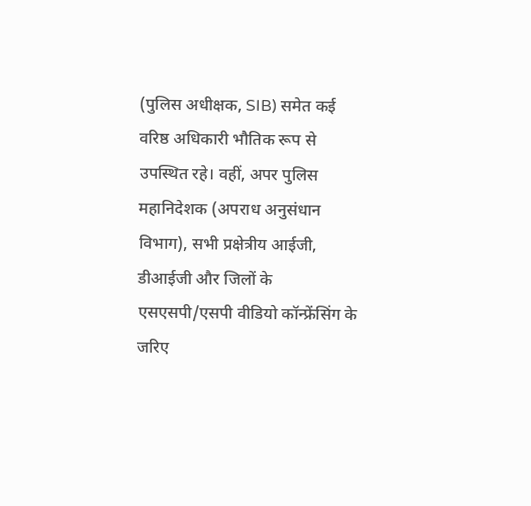(पुलिस अधीक्षक, SIB) समेत कई वरिष्ठ अधिकारी भौतिक रूप से उपस्थित रहे। वहीं, अपर पुलिस महानिदेशक (अपराध अनुसंधान विभाग), सभी प्रक्षेत्रीय आईजी, डीआईजी और जिलों के एसएसपी/एसपी वीडियो कॉन्फ्रेंसिंग के जरिए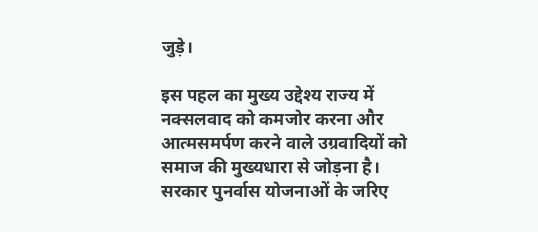जुड़े।

इस पहल का मुख्य उद्देश्य राज्य में नक्सलवाद को कमजोर करना और आत्मसमर्पण करने वाले उग्रवादियों को समाज की मुख्यधारा से जोड़ना है। सरकार पुनर्वास योजनाओं के जरिए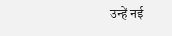उन्हें नई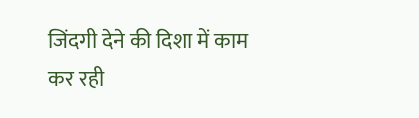जिंदगी देने की दिशा में काम कर रही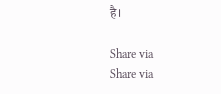है।

Share via
Share via